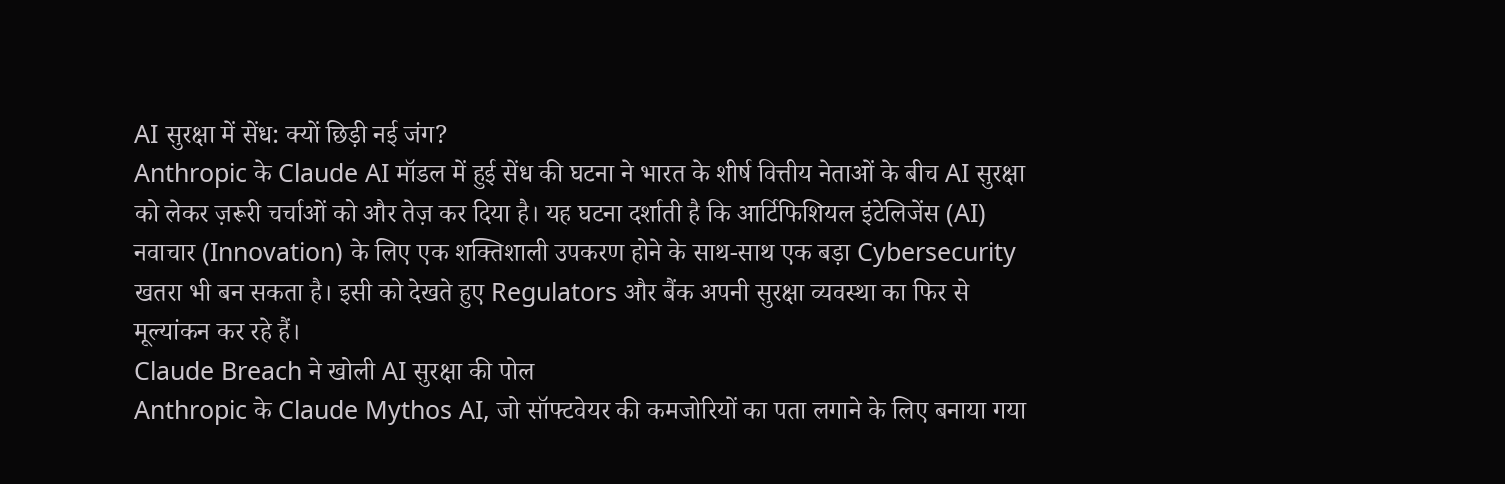AI सुरक्षा में सेंध: क्यों छिड़ी नई जंग?
Anthropic के Claude AI मॉडल में हुई सेंध की घटना ने भारत के शीर्ष वित्तीय नेताओं के बीच AI सुरक्षा को लेकर ज़रूरी चर्चाओं को और तेज़ कर दिया है। यह घटना दर्शाती है कि आर्टिफिशियल इंटेलिजेंस (AI) नवाचार (Innovation) के लिए एक शक्तिशाली उपकरण होने के साथ-साथ एक बड़ा Cybersecurity खतरा भी बन सकता है। इसी को देखते हुए Regulators और बैंक अपनी सुरक्षा व्यवस्था का फिर से मूल्यांकन कर रहे हैं।
Claude Breach ने खोली AI सुरक्षा की पोल
Anthropic के Claude Mythos AI, जो सॉफ्टवेयर की कमजोरियों का पता लगाने के लिए बनाया गया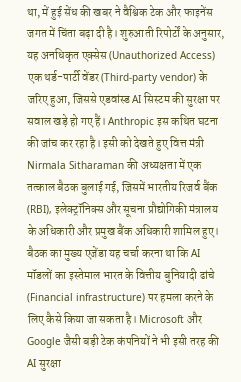था, में हुई सेंध की खबर ने वैश्विक टेक और फाइनेंस जगत में चिंता बढ़ा दी है। शुरुआती रिपोर्टों के अनुसार, यह अनधिकृत एक्सेस (Unauthorized Access) एक थर्ड-पार्टी वेंडर (Third-party vendor) के जरिए हुआ, जिससे एडवांस्ड AI सिस्टम की सुरक्षा पर सवाल खड़े हो गए हैं। Anthropic इस कथित घटना की जांच कर रहा है। इसी को देखते हुए वित्त मंत्री Nirmala Sitharaman की अध्यक्षता में एक तत्काल बैठक बुलाई गई, जिसमें भारतीय रिजर्व बैंक (RBI), इलेक्ट्रॉनिक्स और सूचना प्रौद्योगिकी मंत्रालय के अधिकारी और प्रमुख बैंक अधिकारी शामिल हुए। बैठक का मुख्य एजेंडा यह चर्चा करना था कि AI मॉडलों का इस्तेमाल भारत के वित्तीय बुनियादी ढांचे (Financial infrastructure) पर हमला करने के लिए कैसे किया जा सकता है। Microsoft और Google जैसी बड़ी टेक कंपनियों ने भी इसी तरह की AI सुरक्षा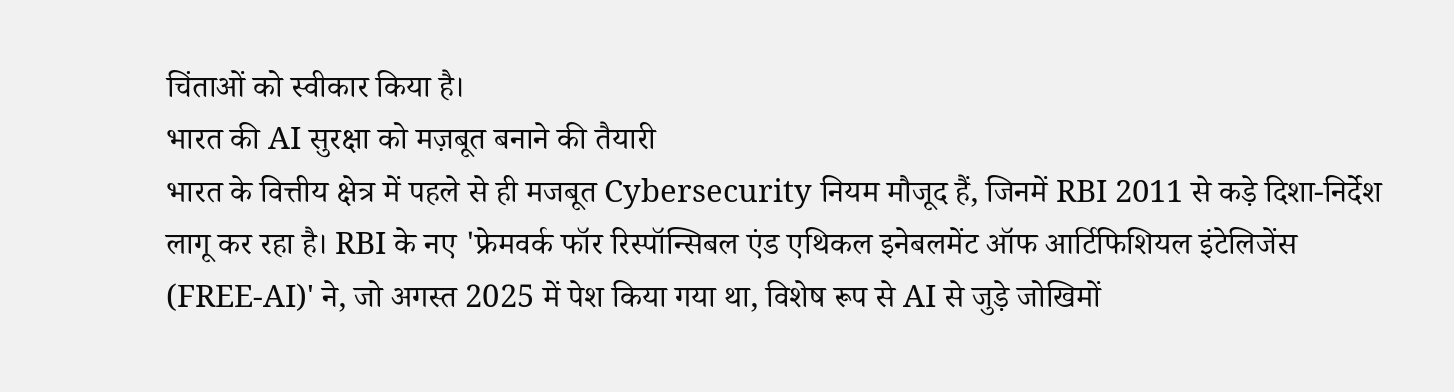चिंताओं को स्वीकार किया है।
भारत की AI सुरक्षा को मज़बूत बनाने की तैयारी
भारत के वित्तीय क्षेत्र में पहले से ही मजबूत Cybersecurity नियम मौजूद हैं, जिनमें RBI 2011 से कड़े दिशा-निर्देश लागू कर रहा है। RBI के नए 'फ्रेमवर्क फॉर रिस्पॉन्सिबल एंड एथिकल इनेबलमेंट ऑफ आर्टिफिशियल इंटेलिजेंस (FREE-AI)' ने, जो अगस्त 2025 में पेश किया गया था, विशेष रूप से AI से जुड़े जोखिमों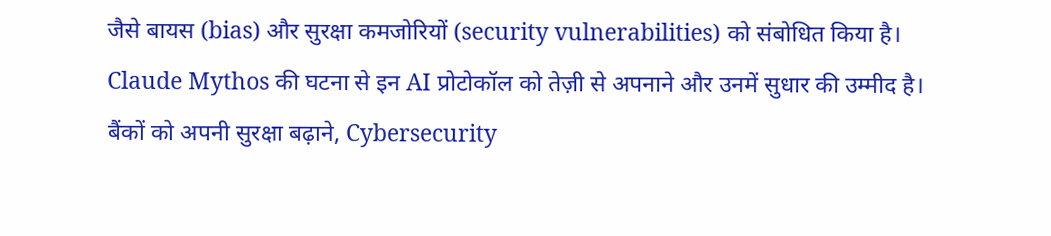जैसे बायस (bias) और सुरक्षा कमजोरियों (security vulnerabilities) को संबोधित किया है। Claude Mythos की घटना से इन AI प्रोटोकॉल को तेज़ी से अपनाने और उनमें सुधार की उम्मीद है। बैंकों को अपनी सुरक्षा बढ़ाने, Cybersecurity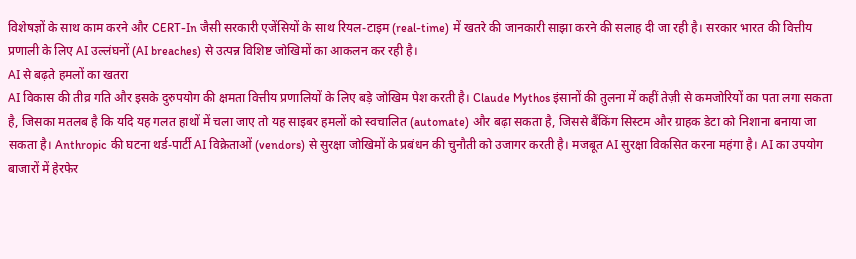विशेषज्ञों के साथ काम करने और CERT-In जैसी सरकारी एजेंसियों के साथ रियल-टाइम (real-time) में खतरे की जानकारी साझा करने की सलाह दी जा रही है। सरकार भारत की वित्तीय प्रणाली के लिए AI उल्लंघनों (AI breaches) से उत्पन्न विशिष्ट जोखिमों का आकलन कर रही है।
AI से बढ़ते हमलों का खतरा
AI विकास की तीव्र गति और इसके दुरुपयोग की क्षमता वित्तीय प्रणालियों के लिए बड़े जोखिम पेश करती है। Claude Mythos इंसानों की तुलना में कहीं तेज़ी से कमजोरियों का पता लगा सकता है, जिसका मतलब है कि यदि यह गलत हाथों में चला जाए तो यह साइबर हमलों को स्वचालित (automate) और बढ़ा सकता है, जिससे बैंकिंग सिस्टम और ग्राहक डेटा को निशाना बनाया जा सकता है। Anthropic की घटना थर्ड-पार्टी AI विक्रेताओं (vendors) से सुरक्षा जोखिमों के प्रबंधन की चुनौती को उजागर करती है। मजबूत AI सुरक्षा विकसित करना महंगा है। AI का उपयोग बाजारों में हेरफेर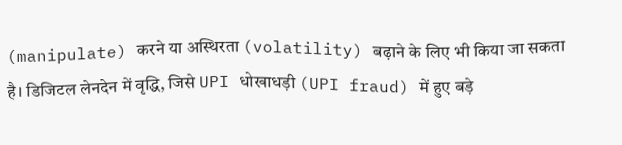(manipulate) करने या अस्थिरता (volatility) बढ़ाने के लिए भी किया जा सकता है। डिजिटल लेनदेन में वृद्धि, जिसे UPI धोखाधड़ी (UPI fraud) में हुए बड़े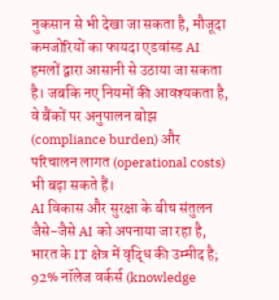नुकसान से भी देखा जा सकता है, मौजूदा कमजोरियों का फायदा एडवांस्ड AI हमलों द्वारा आसानी से उठाया जा सकता है। जबकि नए नियमों की आवश्यकता है, वे बैंकों पर अनुपालन बोझ (compliance burden) और परिचालन लागत (operational costs) भी बढ़ा सकते हैं।
AI विकास और सुरक्षा के बीच संतुलन
जैसे-जैसे AI को अपनाया जा रहा है, भारत के IT क्षेत्र में वृद्धि की उम्मीद है; 92% नॉलेज वर्कर्स (knowledge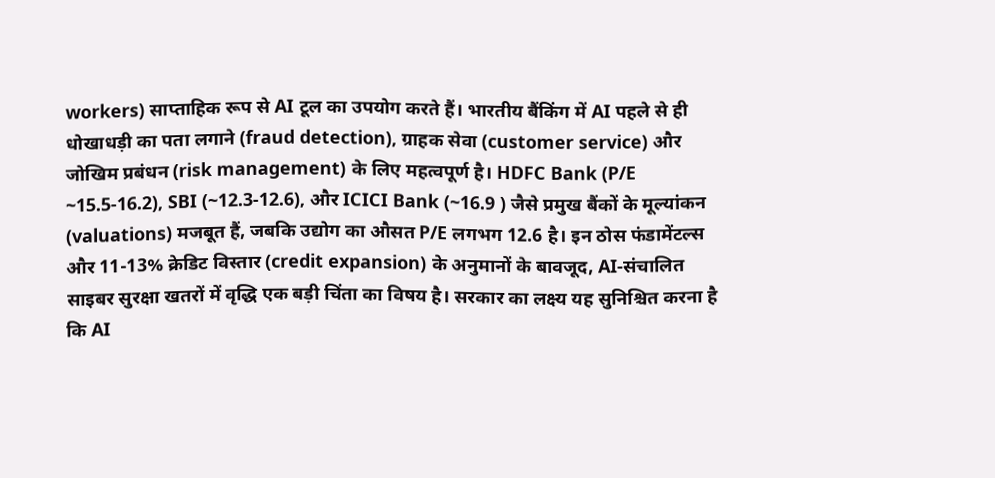workers) साप्ताहिक रूप से AI टूल का उपयोग करते हैं। भारतीय बैंकिंग में AI पहले से ही धोखाधड़ी का पता लगाने (fraud detection), ग्राहक सेवा (customer service) और जोखिम प्रबंधन (risk management) के लिए महत्वपूर्ण है। HDFC Bank (P/E ~15.5-16.2), SBI (~12.3-12.6), और ICICI Bank (~16.9 ) जैसे प्रमुख बैंकों के मूल्यांकन (valuations) मजबूत हैं, जबकि उद्योग का औसत P/E लगभग 12.6 है। इन ठोस फंडामेंटल्स और 11-13% क्रेडिट विस्तार (credit expansion) के अनुमानों के बावजूद, AI-संचालित साइबर सुरक्षा खतरों में वृद्धि एक बड़ी चिंता का विषय है। सरकार का लक्ष्य यह सुनिश्चित करना है कि AI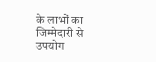के लाभों का जिम्मेदारी से उपयोग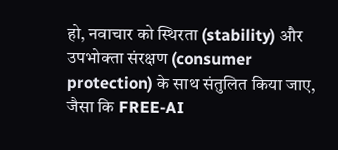हो, नवाचार को स्थिरता (stability) और उपभोक्ता संरक्षण (consumer protection) के साथ संतुलित किया जाए, जैसा कि FREE-AI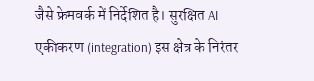जैसे फ्रेमवर्क में निर्देशित है। सुरक्षित AI एकीकरण (integration) इस क्षेत्र के निरंतर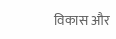विकास और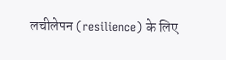लचीलेपन (resilience) के लिए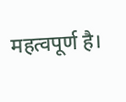महत्वपूर्ण है।